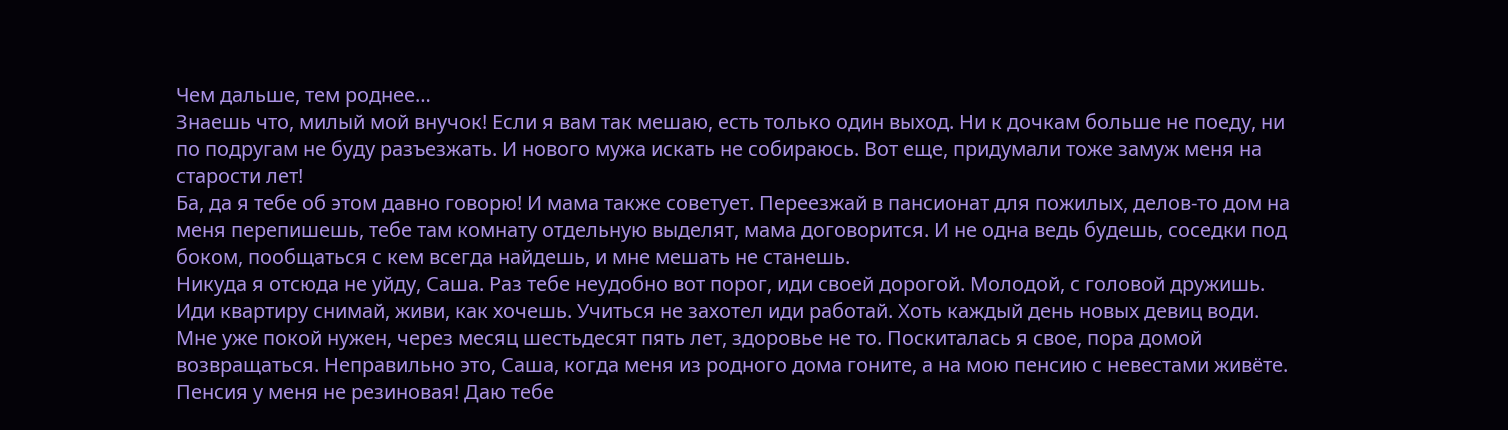Чем дальше, тем роднее…
Знаешь что, милый мой внучок! Если я вам так мешаю, есть только один выход. Ни к дочкам больше не поеду, ни по подругам не буду разъезжать. И нового мужа искать не собираюсь. Вот еще, придумали тоже замуж меня на старости лет!
Ба, да я тебе об этом давно говорю! И мама также советует. Переезжай в пансионат для пожилых, делов-то дом на меня перепишешь, тебе там комнату отдельную выделят, мама договорится. И не одна ведь будешь, соседки под боком, пообщаться с кем всегда найдешь, и мне мешать не станешь.
Никуда я отсюда не уйду, Саша. Раз тебе неудобно вот порог, иди своей дорогой. Молодой, с головой дружишь. Иди квартиру снимай, живи, как хочешь. Учиться не захотел иди работай. Хоть каждый день новых девиц води. Мне уже покой нужен, через месяц шестьдесят пять лет, здоровье не то. Поскиталась я свое, пора домой возвращаться. Неправильно это, Саша, когда меня из родного дома гоните, а на мою пенсию с невестами живёте. Пенсия у меня не резиновая! Даю тебе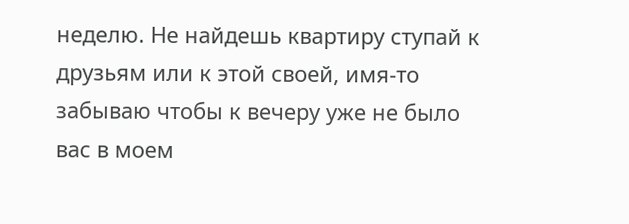неделю. Не найдешь квартиру ступай к друзьям или к этой своей, имя-то забываю чтобы к вечеру уже не было вас в моем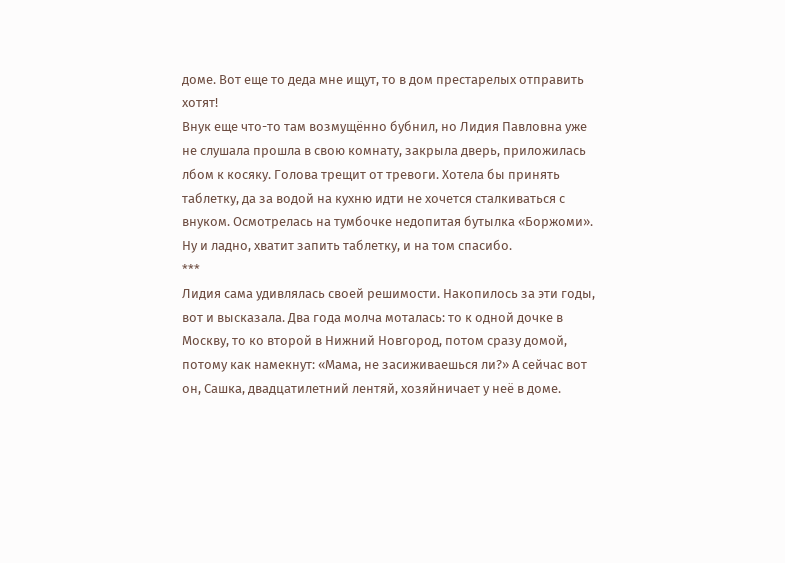доме. Вот еще то деда мне ищут, то в дом престарелых отправить хотят!
Внук еще что-то там возмущённо бубнил, но Лидия Павловна уже не слушала прошла в свою комнату, закрыла дверь, приложилась лбом к косяку. Голова трещит от тревоги. Хотела бы принять таблетку, да за водой на кухню идти не хочется сталкиваться с внуком. Осмотрелась на тумбочке недопитая бутылка «Боржоми». Ну и ладно, хватит запить таблетку, и на том спасибо.
***
Лидия сама удивлялась своей решимости. Накопилось за эти годы, вот и высказала. Два года молча моталась: то к одной дочке в Москву, то ко второй в Нижний Новгород, потом сразу домой, потому как намекнут: «Мама, не засиживаешься ли?» А сейчас вот он, Сашка, двадцатилетний лентяй, хозяйничает у неё в доме.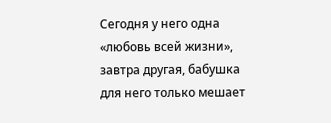Сегодня у него одна «любовь всей жизни», завтра другая, бабушка для него только мешает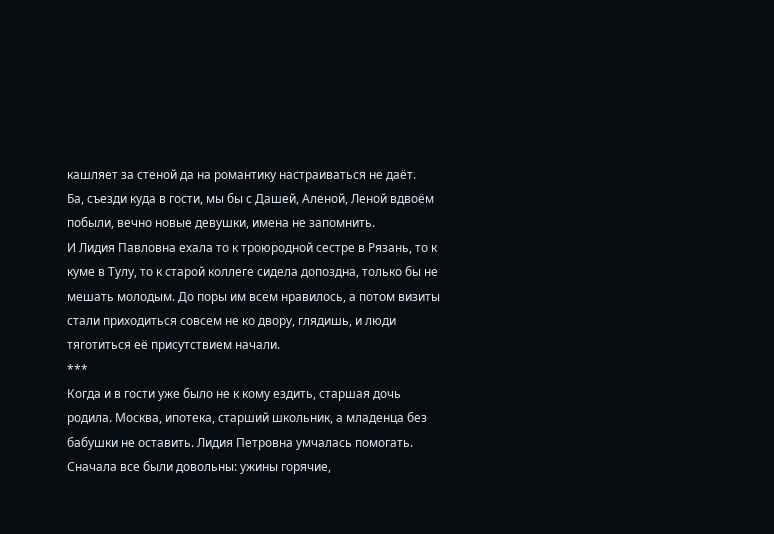кашляет за стеной да на романтику настраиваться не даёт.
Ба, съезди куда в гости, мы бы с Дашей, Аленой, Леной вдвоём побыли, вечно новые девушки, имена не запомнить.
И Лидия Павловна ехала то к троюродной сестре в Рязань, то к куме в Тулу, то к старой коллеге сидела допоздна, только бы не мешать молодым. До поры им всем нравилось, а потом визиты стали приходиться совсем не ко двору, глядишь, и люди тяготиться её присутствием начали.
***
Когда и в гости уже было не к кому ездить, старшая дочь родила. Москва, ипотека, старший школьник, а младенца без бабушки не оставить. Лидия Петровна умчалась помогать.
Сначала все были довольны: ужины горячие,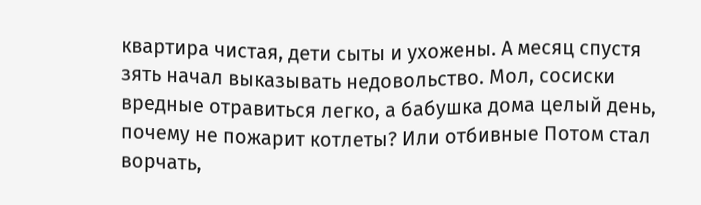квартира чистая, дети сыты и ухожены. А месяц спустя зять начал выказывать недовольство. Мол, сосиски вредные отравиться легко, а бабушка дома целый день, почему не пожарит котлеты? Или отбивные Потом стал ворчать,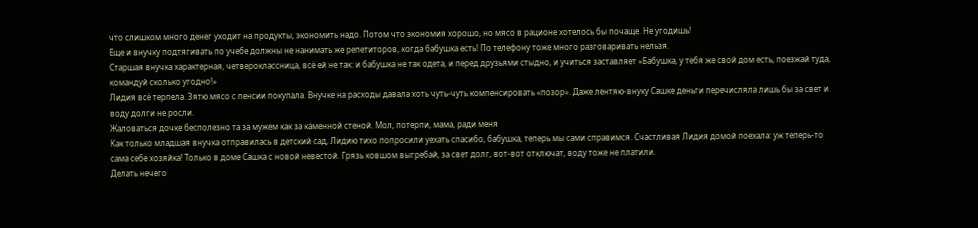что слишком много денег уходит на продукты, экономить надо. Потом что экономия хорошо, но мясо в рационе хотелось бы почаще. Не угодишь!
Еще и внучку подтягивать по учебе должны не нанимать же репетиторов, когда бабушка есть! По телефону тоже много разговаривать нельзя.
Старшая внучка характерная, четвероклассница, всё ей не так: и бабушка не так одета, и перед друзьями стыдно, и учиться заставляет «Бабушка, у тебя же свой дом есть, поезжай туда, командуй сколько угодно!»
Лидия всё терпела. Зятю мясо с пенсии покупала. Внучке на расходы давала хоть чуть-чуть компенсировать «позор». Даже лентяю-внуку Сашке деньги перечисляла лишь бы за свет и воду долги не росли.
Жаловаться дочке бесполезно та за мужем как за каменной стеной. Мол, потерпи, мама, ради меня
Как только младшая внучка отправилась в детский сад, Лидию тихо попросили уехать спасибо, бабушка, теперь мы сами справимся. Счастливая Лидия домой поехала: уж теперь-то сама себе хозяйка! Только в доме Сашка с новой невестой. Грязь ковшом выгребай, за свет долг, вот-вот отключат, воду тоже не платили.
Делать нечего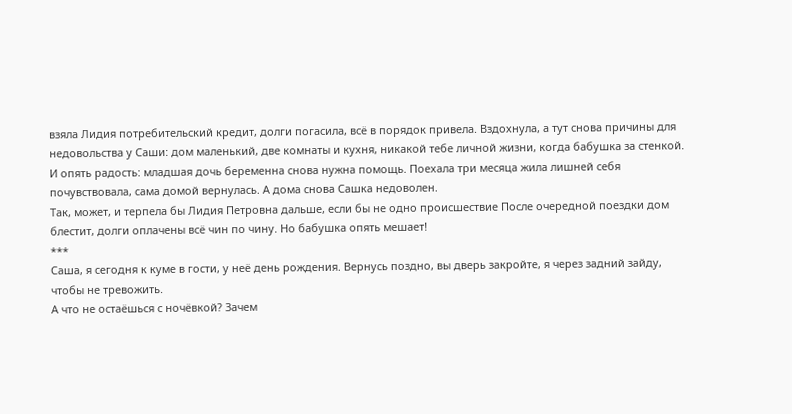взяла Лидия потребительский кредит, долги погасила, всё в порядок привела. Вздохнула, а тут снова причины для недовольства у Саши: дом маленький, две комнаты и кухня, никакой тебе личной жизни, когда бабушка за стенкой.
И опять радость: младшая дочь беременна снова нужна помощь. Поехала три месяца жила лишней себя почувствовала, сама домой вернулась. А дома снова Сашка недоволен.
Так, может, и терпела бы Лидия Петровна дальше, если бы не одно происшествие После очередной поездки дом блестит, долги оплачены всё чин по чину. Но бабушка опять мешает!
***
Саша, я сегодня к куме в гости, у неё день рождения. Вернусь поздно, вы дверь закройте, я через задний зайду, чтобы не тревожить.
А что не остаёшься с ночёвкой? Зачем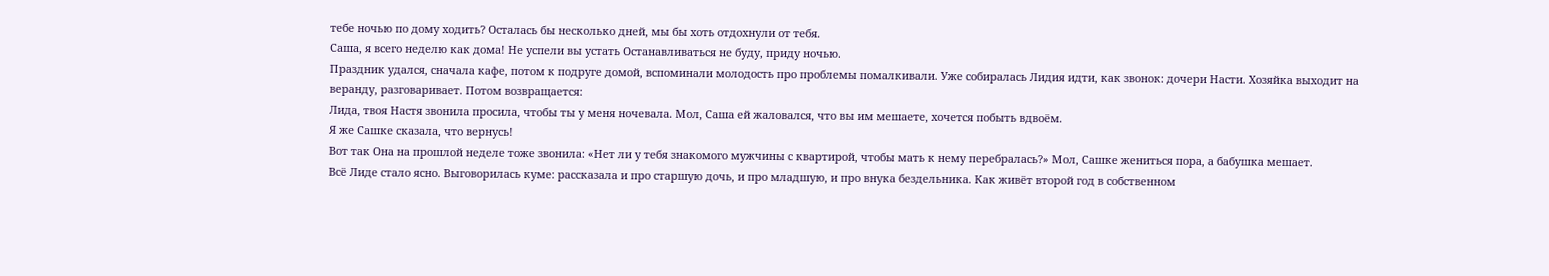тебе ночью по дому ходить? Осталась бы несколько дней, мы бы хоть отдохнули от тебя.
Саша, я всего неделю как дома! Не успели вы устать Останавливаться не буду, приду ночью.
Праздник удался, сначала кафе, потом к подруге домой, вспоминали молодость про проблемы помалкивали. Уже собиралась Лидия идти, как звонок: дочери Насти. Хозяйка выходит на веранду, разговаривает. Потом возвращается:
Лида, твоя Настя звонила просила, чтобы ты у меня ночевала. Мол, Саша ей жаловался, что вы им мешаете, хочется побыть вдвоём.
Я же Сашке сказала, что вернусь!
Вот так Она на прошлой неделе тоже звонила: «Нет ли у тебя знакомого мужчины с квартирой, чтобы мать к нему перебралась?» Мол, Сашке жениться пора, а бабушка мешает.
Всё Лиде стало ясно. Выговорилась куме: рассказала и про старшую дочь, и про младшую, и про внука бездельника. Как живёт второй год в собственном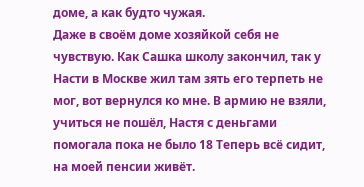доме, а как будто чужая.
Даже в своём доме хозяйкой себя не чувствую. Как Сашка школу закончил, так у Насти в Москве жил там зять его терпеть не мог, вот вернулся ко мне. В армию не взяли, учиться не пошёл, Настя с деньгами помогала пока не было 18 Теперь всё сидит, на моей пенсии живёт.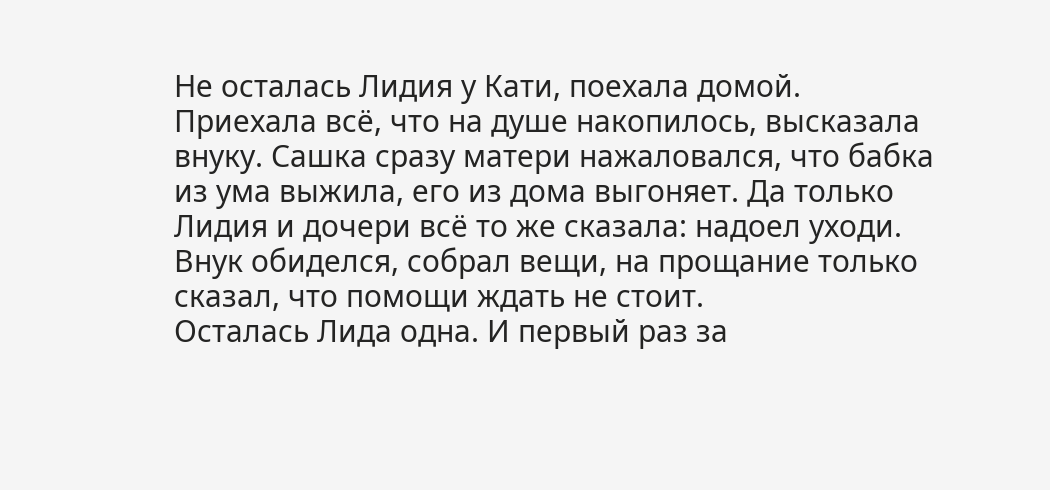Не осталась Лидия у Кати, поехала домой. Приехала всё, что на душе накопилось, высказала внуку. Сашка сразу матери нажаловался, что бабка из ума выжила, его из дома выгоняет. Да только Лидия и дочери всё то же сказала: надоел уходи. Внук обиделся, собрал вещи, на прощание только сказал, что помощи ждать не стоит.
Осталась Лида одна. И первый раз за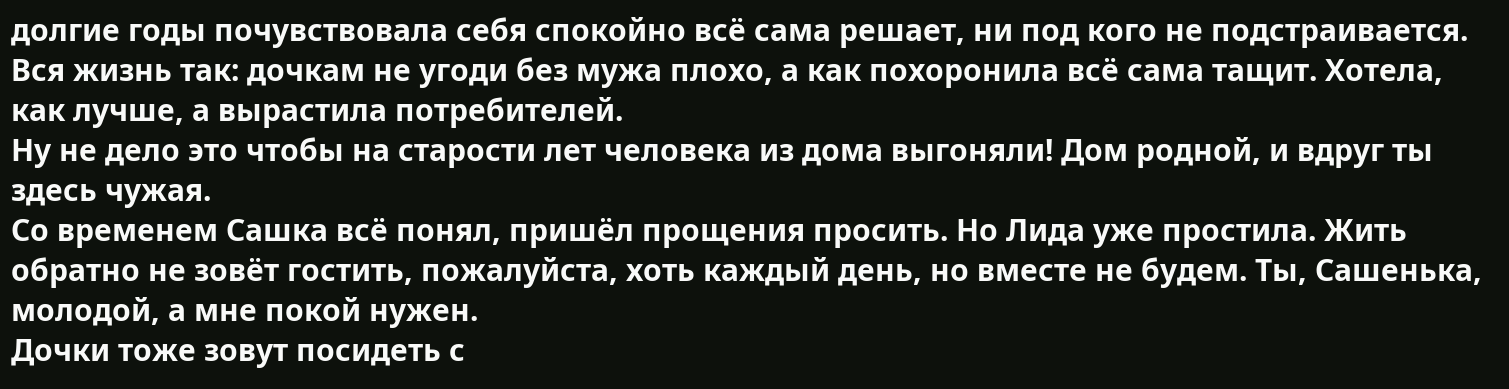долгие годы почувствовала себя спокойно всё сама решает, ни под кого не подстраивается. Вся жизнь так: дочкам не угоди без мужа плохо, а как похоронила всё сама тащит. Хотела, как лучше, а вырастила потребителей.
Ну не дело это чтобы на старости лет человека из дома выгоняли! Дом родной, и вдруг ты здесь чужая.
Со временем Сашка всё понял, пришёл прощения просить. Но Лида уже простила. Жить обратно не зовёт гостить, пожалуйста, хоть каждый день, но вместе не будем. Ты, Сашенька, молодой, а мне покой нужен.
Дочки тоже зовут посидеть с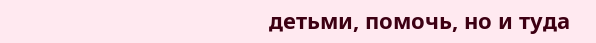детьми, помочь, но и туда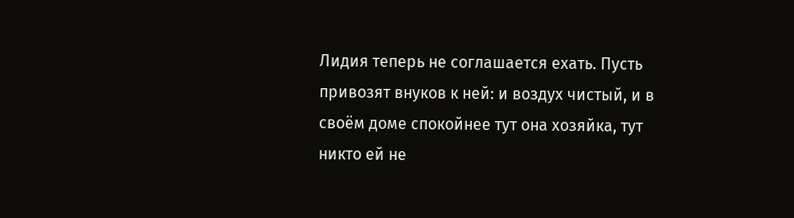Лидия теперь не соглашается ехать. Пусть привозят внуков к ней: и воздух чистый, и в своём доме спокойнее тут она хозяйка, тут никто ей не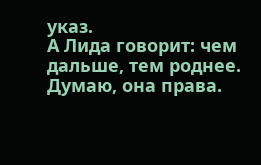указ.
А Лида говорит: чем дальше, тем роднее. Думаю, она права.